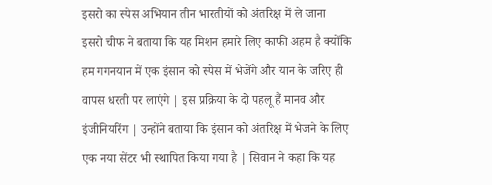इसरो का स्पेस अभियान तीन भारतीयों को अंतरिक्ष में ले जाना
इसरो चीफ ने बताया कि यह मिशन हमारे लिए काफी अहम है क्योंकि हम गगनयान में एक इंसान को स्पेस में भेजेंगे और यान के जरिए ही वापस धरती पर लाएंगे | इस प्रक्रिया के दो पहलू हैं मानव और इंजीनियरिंग | उन्होंने बताया कि इंसान को अंतरिक्ष में भेजने के लिए एक नया सेंटर भी स्थापित किया गया है | सिवान ने कहा कि यह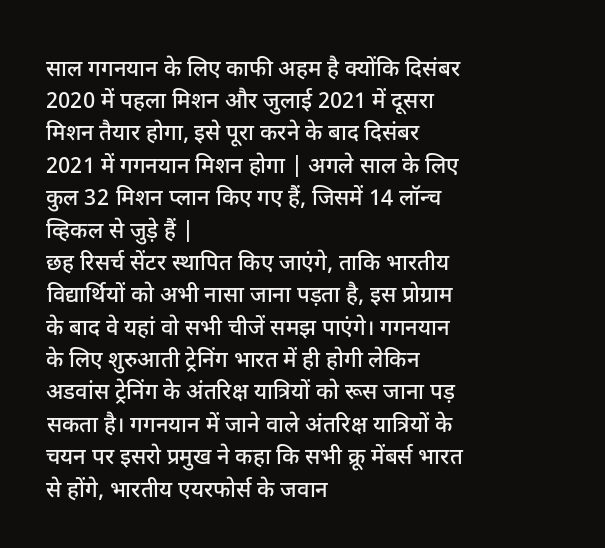साल गगनयान के लिए काफी अहम है क्योंकि दिसंबर 2020 में पहला मिशन और जुलाई 2021 में दूसरा मिशन तैयार होगा, इसे पूरा करने के बाद दिसंबर 2021 में गगनयान मिशन होगा | अगले साल के लिए कुल 32 मिशन प्लान किए गए हैं, जिसमें 14 लॉन्च व्हिकल से जुड़े हैं |
छह रिसर्च सेंटर स्थापित किए जाएंगे, ताकि भारतीय विद्यार्थियों को अभी नासा जाना पड़ता है, इस प्रोग्राम के बाद वे यहां वो सभी चीजें समझ पाएंगे। गगनयान के लिए शुरुआती ट्रेनिंग भारत में ही होगी लेकिन अडवांस ट्रेनिंग के अंतरिक्ष यात्रियों को रूस जाना पड़ सकता है। गगनयान में जाने वाले अंतरिक्ष यात्रियों के चयन पर इसरो प्रमुख ने कहा कि सभी क्रू मेंबर्स भारत से होंगे, भारतीय एयरफोर्स के जवान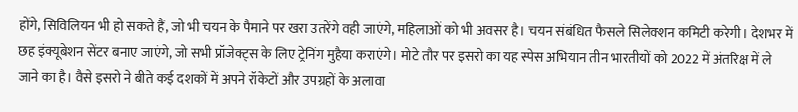होंगे, सिविलियन भी हो सकते हैं, जो भी चयन के पैमाने पर खरा उतरेंगे वही जाएंगे, महिलाओं को भी अवसर है। चयन संबंधित फैसले सिलेक्शन कमिटी करेगी। देशभर में छह इंक्यूबेशन सेंटर बनाए जाएंगे, जो सभी प्रॉजेक्ट्स के लिए ट्रेनिंग मुहैया कराएंगे। मोटे तौर पर इसरो का यह स्पेस अभियान तीन भारतीयों को 2022 में अंतरिक्ष में ले जाने का है। वैसे इसरो ने बीते कई दशकों में अपने रॉकेटों और उपग्रहों के अलावा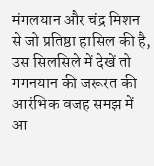मंगलयान और चंद्र मिशन से जो प्रतिष्ठा हासिल की है, उस सिलसिले में देखें तो गगनयान की जरूरत की आरंभिक वजह समझ में आ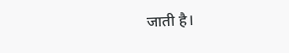जाती है।